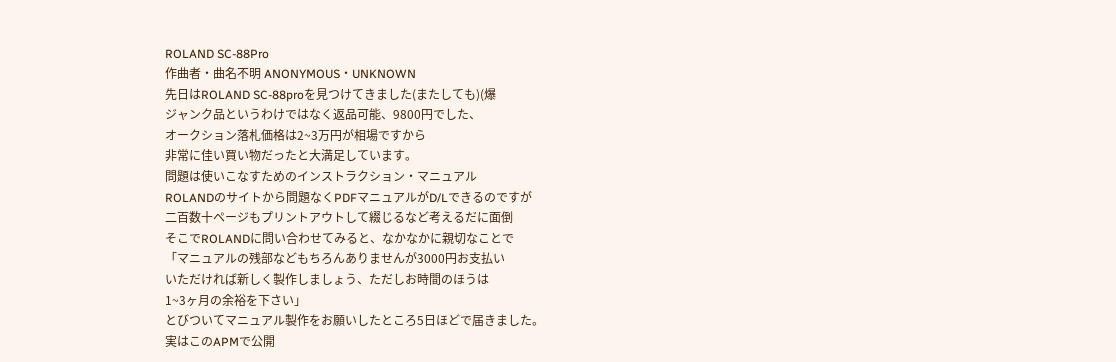ROLAND SC-88Pro
作曲者・曲名不明 ANONYMOUS・UNKNOWN
先日はROLAND SC-88proを見つけてきました(またしても)(爆
ジャンク品というわけではなく返品可能、9800円でした、
オークション落札価格は2~3万円が相場ですから
非常に佳い買い物だったと大満足しています。
問題は使いこなすためのインストラクション・マニュアル
ROLANDのサイトから問題なくPDFマニュアルがD/Lできるのですが
二百数十ページもプリントアウトして綴じるなど考えるだに面倒
そこでROLANDに問い合わせてみると、なかなかに親切なことで
「マニュアルの残部などもちろんありませんが3000円お支払い
いただければ新しく製作しましょう、ただしお時間のほうは
1~3ヶ月の余裕を下さい」
とびついてマニュアル製作をお願いしたところ5日ほどで届きました。
実はこのAPMで公開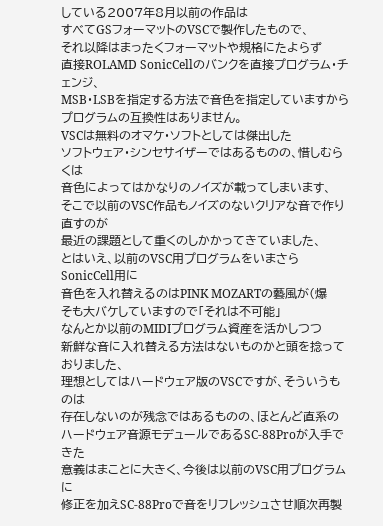している2007年8月以前の作品は
すべてGSフォーマットのVSCで製作したもので、
それ以降はまったくフォーマットや規格にたよらず
直接ROLAMD SonicCellのバンクを直接プログラム・チェンジ、
MSB・LSBを指定する方法で音色を指定していますから
プログラムの互換性はありません。
VSCは無料のオマケ・ソフトとしては傑出した
ソフトウェア・シンセサイザーではあるものの、惜しむらくは
音色によってはかなりのノイズが載ってしまいます、
そこで以前のVSC作品もノイズのないクリアな音で作り直すのが
最近の課題として重くのしかかってきていました、
とはいえ、以前のVSC用プログラムをいまさらSonicCell用に
音色を入れ替えるのはPINK MOZARTの藝風が(爆
そも大バケしていますので「それは不可能」
なんとか以前のMIDIプログラム資産を活かしつつ
新鮮な音に入れ替える方法はないものかと頭を捻っておりました、
理想としてはハードウェア版のVSCですが、そういうものは
存在しないのが残念ではあるものの、ほとんど直系の
ハードウェア音源モデュールであるSC-88Proが入手できた
意義はまことに大きく、今後は以前のVSC用プログラムに
修正を加えSC-88Proで音をリフレッシュさせ順次再製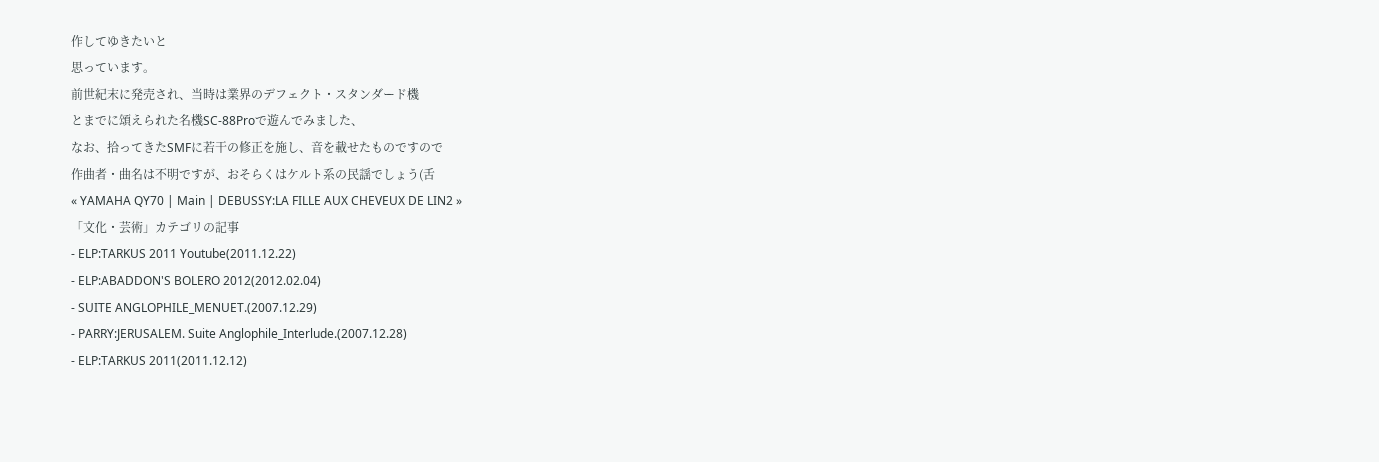作してゆきたいと
思っています。
前世紀末に発売され、当時は業界のデフェクト・スタンダード機
とまでに頌えられた名機SC-88Proで遊んでみました、
なお、拾ってきたSMFに若干の修正を施し、音を載せたものですので
作曲者・曲名は不明ですが、おそらくはケルト系の民謡でしょう(舌
« YAMAHA QY70 | Main | DEBUSSY:LA FILLE AUX CHEVEUX DE LIN2 »
「文化・芸術」カテゴリの記事
- ELP:TARKUS 2011 Youtube(2011.12.22)
- ELP:ABADDON'S BOLERO 2012(2012.02.04)
- SUITE ANGLOPHILE_MENUET.(2007.12.29)
- PARRY:JERUSALEM. Suite Anglophile_Interlude.(2007.12.28)
- ELP:TARKUS 2011(2011.12.12)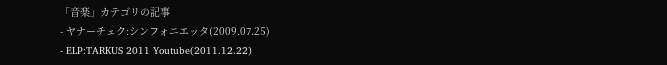「音楽」カテゴリの記事
- ヤナーチェク:シンフォニエッタ(2009.07.25)
- ELP:TARKUS 2011 Youtube(2011.12.22)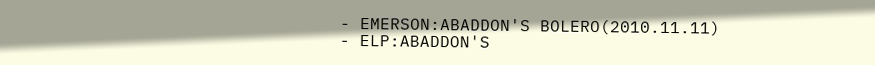- EMERSON:ABADDON'S BOLERO(2010.11.11)
- ELP:ABADDON'S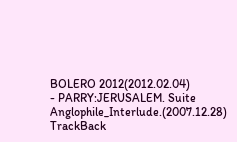BOLERO 2012(2012.02.04)
- PARRY:JERUSALEM. Suite Anglophile_Interlude.(2007.12.28)
TrackBack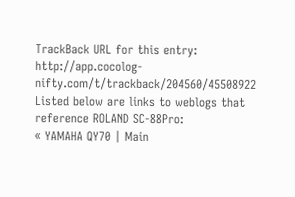TrackBack URL for this entry:
http://app.cocolog-nifty.com/t/trackback/204560/45508922
Listed below are links to weblogs that reference ROLAND SC-88Pro:
« YAMAHA QY70 | Main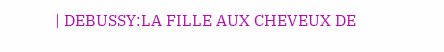| DEBUSSY:LA FILLE AUX CHEVEUX DE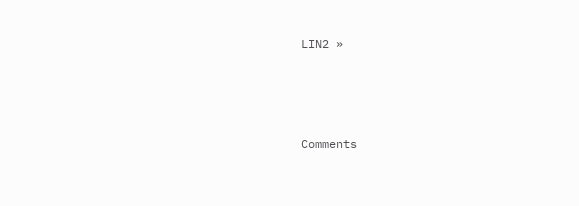LIN2 »





Comments